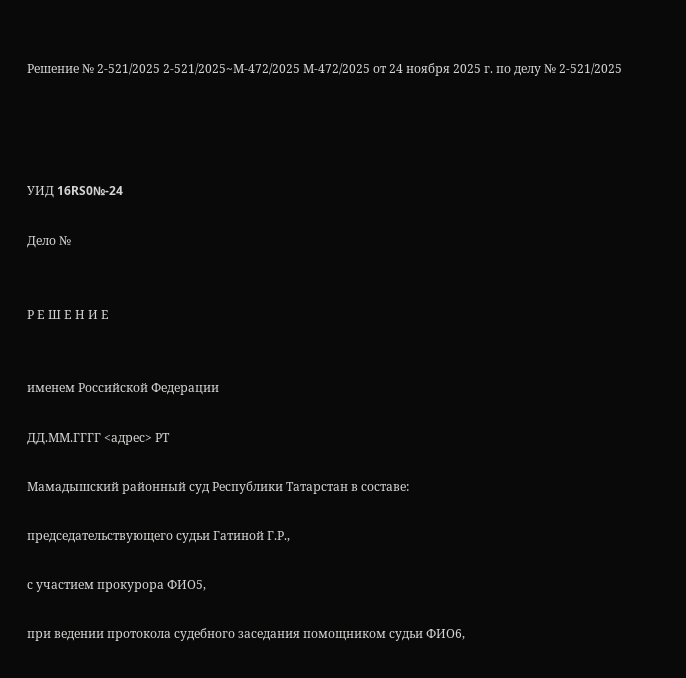Решение № 2-521/2025 2-521/2025~М-472/2025 М-472/2025 от 24 ноября 2025 г. по делу № 2-521/2025




УИД 16RS0№-24

Дело №


Р Е Ш Е Н И Е


именем Российской Федерации

ДД.ММ.ГГГГ <адрес> РТ

Мамадышский районный суд Республики Татарстан в составе:

председательствующего судьи Гатиной Г.Р.,

с участием прокурора ФИО5,

при ведении протокола судебного заседания помощником судьи ФИО6,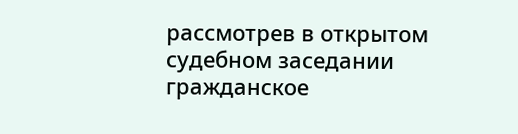рассмотрев в открытом судебном заседании гражданское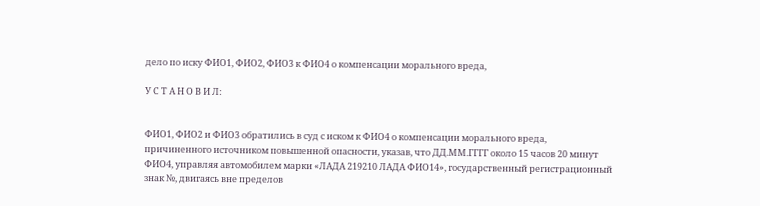дело по иску ФИО1, ФИО2, ФИО3 к ФИО4 о компенсации морального вреда,

У С Т А Н О В И Л:


ФИО1, ФИО2 и ФИО3 обратились в суд с иском к ФИО4 о компенсации морального вреда, причиненного источником повышенной опасности, указав, что ДД.ММ.ГГГГ около 15 часов 20 минут ФИО4, управляя автомобилем марки «ЛАДА 219210 ЛАДА ФИО14», государственный регистрационный знак №, двигаясь вне пределов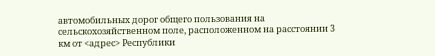автомобильных дорог общего пользования на сельскохозяйственном поле, расположенном на расстоянии 3 км от <адрес> Республики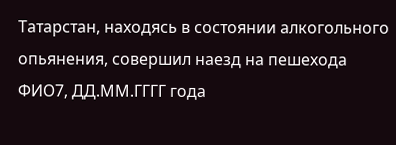Татарстан, находясь в состоянии алкогольного опьянения, совершил наезд на пешехода ФИО7, ДД.ММ.ГГГГ года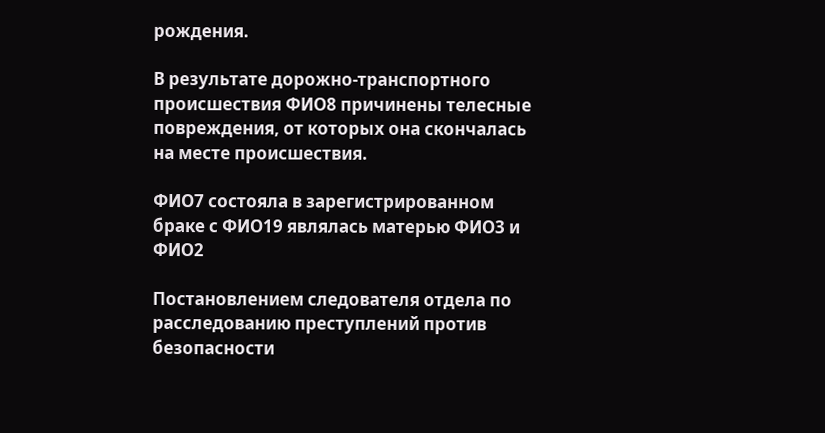рождения.

В результате дорожно-транспортного происшествия ФИО8 причинены телесные повреждения, от которых она скончалась на месте происшествия.

ФИО7 состояла в зарегистрированном браке с ФИО19 являлась матерью ФИО3 и ФИО2

Постановлением следователя отдела по расследованию преступлений против безопасности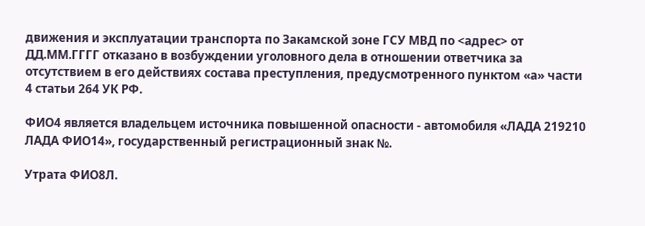движения и эксплуатации транспорта по Закамской зоне ГСУ МВД по <адрес> от ДД.ММ.ГГГГ отказано в возбуждении уголовного дела в отношении ответчика за отсутствием в его действиях состава преступления, предусмотренного пунктом «а» части 4 статьи 264 УК РФ.

ФИО4 является владельцем источника повышенной опасности - автомобиля «ЛАДА 219210 ЛАДА ФИО14», государственный регистрационный знак №.

Утрата ФИО8Л.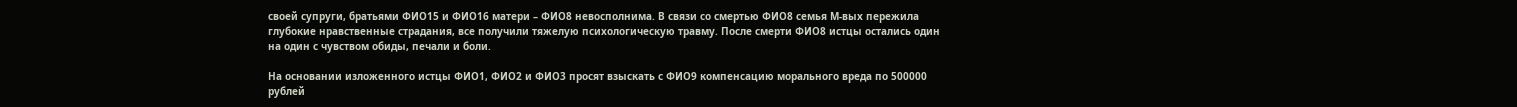своей супруги, братьями ФИО15 и ФИО16 матери – ФИО8 невосполнима. В связи со смертью ФИО8 семья М-вых пережила глубокие нравственные страдания, все получили тяжелую психологическую травму. После смерти ФИО8 истцы остались один на один с чувством обиды, печали и боли.

На основании изложенного истцы ФИО1, ФИО2 и ФИО3 просят взыскать с ФИО9 компенсацию морального вреда по 500000 рублей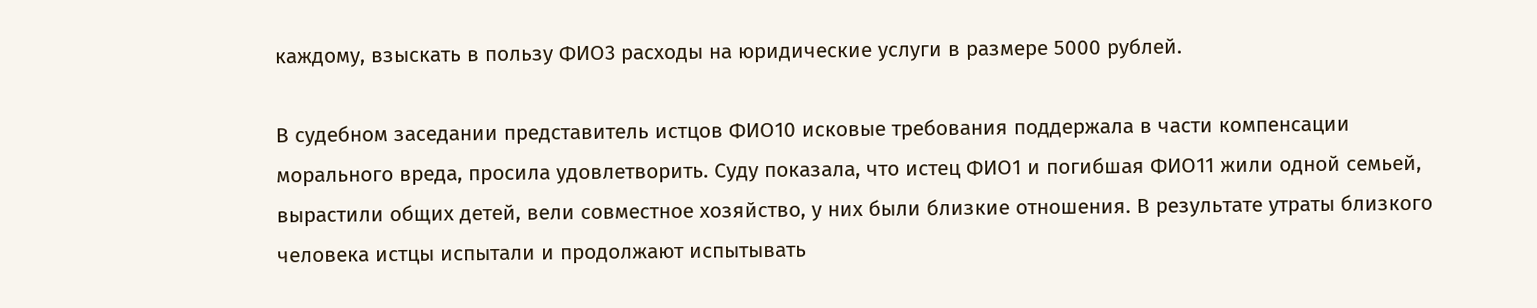каждому, взыскать в пользу ФИО3 расходы на юридические услуги в размере 5000 рублей.

В судебном заседании представитель истцов ФИО10 исковые требования поддержала в части компенсации морального вреда, просила удовлетворить. Суду показала, что истец ФИО1 и погибшая ФИО11 жили одной семьей, вырастили общих детей, вели совместное хозяйство, у них были близкие отношения. В результате утраты близкого человека истцы испытали и продолжают испытывать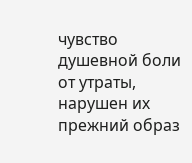чувство душевной боли от утраты, нарушен их прежний образ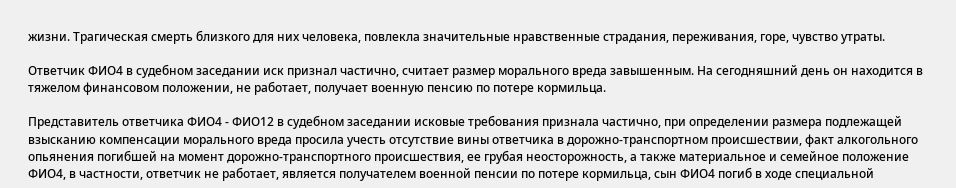жизни. Трагическая смерть близкого для них человека, повлекла значительные нравственные страдания, переживания, горе, чувство утраты.

Ответчик ФИО4 в судебном заседании иск признал частично, считает размер морального вреда завышенным. На сегодняшний день он находится в тяжелом финансовом положении, не работает, получает военную пенсию по потере кормильца.

Представитель ответчика ФИО4 - ФИО12 в судебном заседании исковые требования признала частично, при определении размера подлежащей взысканию компенсации морального вреда просила учесть отсутствие вины ответчика в дорожно-транспортном происшествии, факт алкогольного опьянения погибшей на момент дорожно-транспортного происшествия, ее грубая неосторожность, а также материальное и семейное положение ФИО4, в частности, ответчик не работает, является получателем военной пенсии по потере кормильца, сын ФИО4 погиб в ходе специальной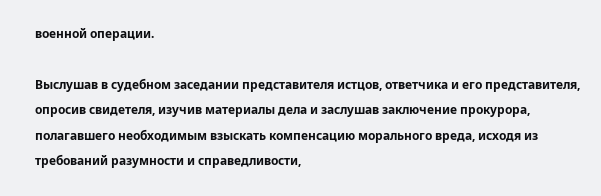военной операции.

Выслушав в судебном заседании представителя истцов, ответчика и его представителя, опросив свидетеля, изучив материалы дела и заслушав заключение прокурора, полагавшего необходимым взыскать компенсацию морального вреда, исходя из требований разумности и справедливости,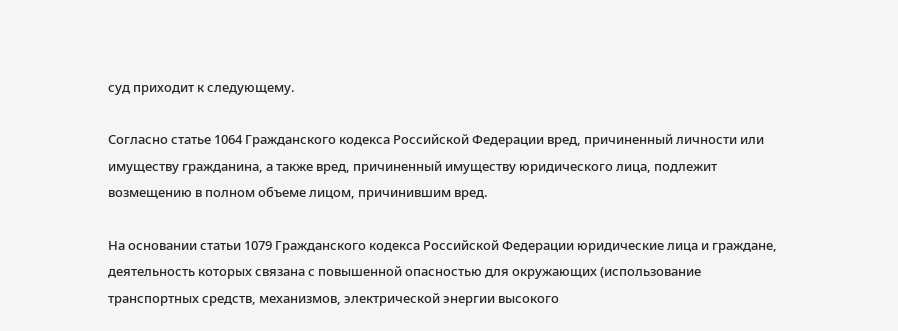суд приходит к следующему.

Согласно статье 1064 Гражданского кодекса Российской Федерации вред, причиненный личности или имуществу гражданина, а также вред, причиненный имуществу юридического лица, подлежит возмещению в полном объеме лицом, причинившим вред.

На основании статьи 1079 Гражданского кодекса Российской Федерации юридические лица и граждане, деятельность которых связана с повышенной опасностью для окружающих (использование транспортных средств, механизмов, электрической энергии высокого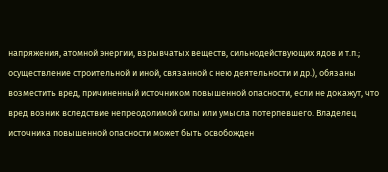напряжения, атомной энергии, взрывчатых веществ, сильнодействующих ядов и т.п.; осуществление строительной и иной, связанной с нею деятельности и др.), обязаны возместить вред, причиненный источником повышенной опасности, если не докажут, что вред возник вследствие непреодолимой силы или умысла потерпевшего. Владелец источника повышенной опасности может быть освобожден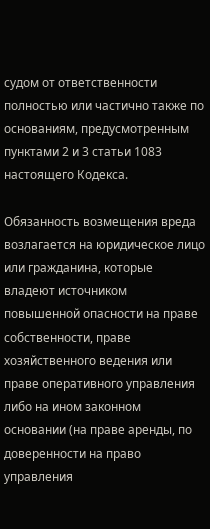судом от ответственности полностью или частично также по основаниям, предусмотренным пунктами 2 и 3 статьи 1083 настоящего Кодекса.

Обязанность возмещения вреда возлагается на юридическое лицо или гражданина, которые владеют источником повышенной опасности на праве собственности, праве хозяйственного ведения или праве оперативного управления либо на ином законном основании (на праве аренды, по доверенности на право управления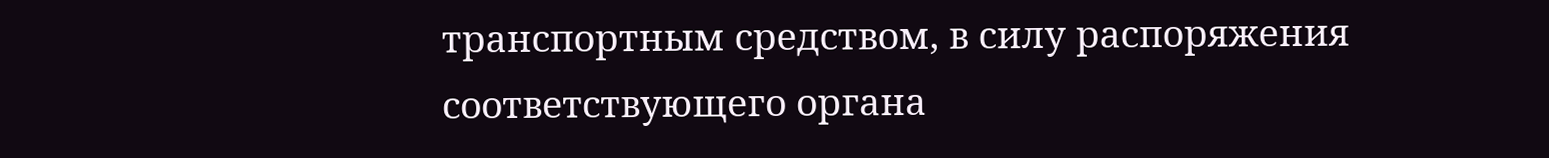транспортным средством, в силу распоряжения соответствующего органа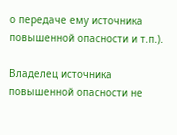о передаче ему источника повышенной опасности и т.п.).

Владелец источника повышенной опасности не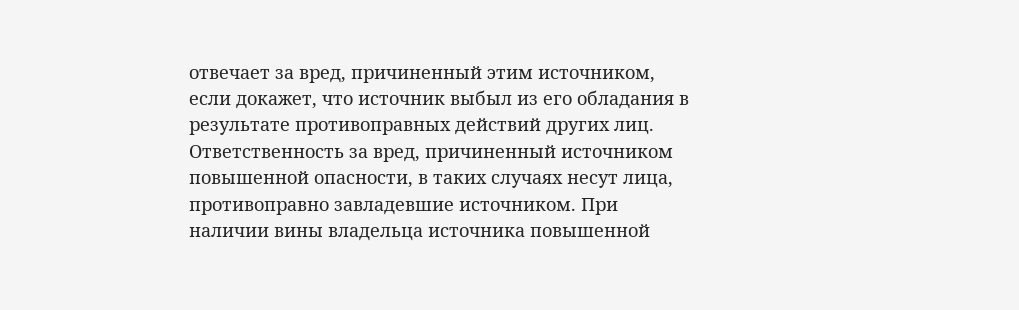отвечает за вред, причиненный этим источником, если докажет, что источник выбыл из его обладания в результате противоправных действий других лиц. Ответственность за вред, причиненный источником повышенной опасности, в таких случаях несут лица, противоправно завладевшие источником. При наличии вины владельца источника повышенной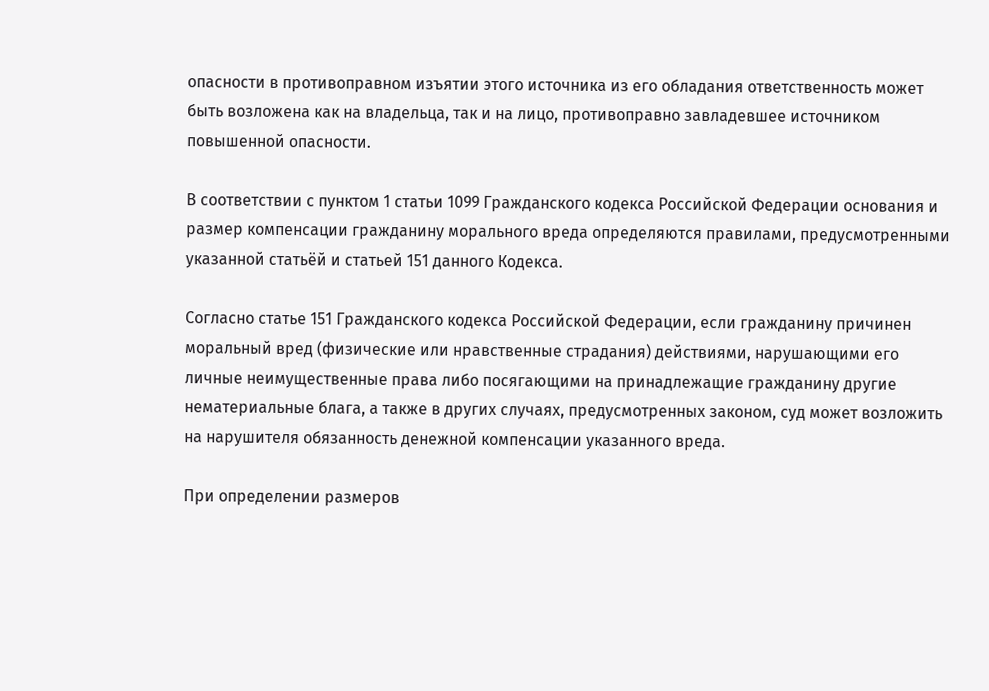опасности в противоправном изъятии этого источника из его обладания ответственность может быть возложена как на владельца, так и на лицо, противоправно завладевшее источником повышенной опасности.

В соответствии с пунктом 1 статьи 1099 Гражданского кодекса Российской Федерации основания и размер компенсации гражданину морального вреда определяются правилами, предусмотренными указанной статьёй и статьей 151 данного Кодекса.

Согласно статье 151 Гражданского кодекса Российской Федерации, если гражданину причинен моральный вред (физические или нравственные страдания) действиями, нарушающими его личные неимущественные права либо посягающими на принадлежащие гражданину другие нематериальные блага, а также в других случаях, предусмотренных законом, суд может возложить на нарушителя обязанность денежной компенсации указанного вреда.

При определении размеров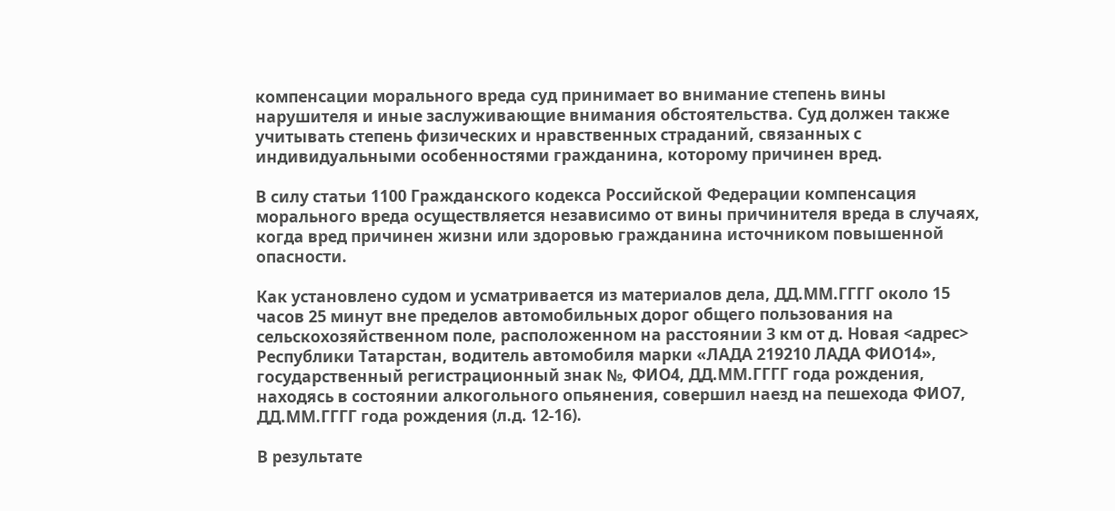компенсации морального вреда суд принимает во внимание степень вины нарушителя и иные заслуживающие внимания обстоятельства. Суд должен также учитывать степень физических и нравственных страданий, связанных с индивидуальными особенностями гражданина, которому причинен вред.

В силу статьи 1100 Гражданского кодекса Российской Федерации компенсация морального вреда осуществляется независимо от вины причинителя вреда в случаях, когда вред причинен жизни или здоровью гражданина источником повышенной опасности.

Как установлено судом и усматривается из материалов дела, ДД.ММ.ГГГГ около 15 часов 25 минут вне пределов автомобильных дорог общего пользования на сельскохозяйственном поле, расположенном на расстоянии 3 км от д. Новая <адрес> Республики Татарстан, водитель автомобиля марки «ЛАДА 219210 ЛАДА ФИО14», государственный регистрационный знак №, ФИО4, ДД.ММ.ГГГГ года рождения, находясь в состоянии алкогольного опьянения, совершил наезд на пешехода ФИО7, ДД.ММ.ГГГГ года рождения (л.д. 12-16).

В результате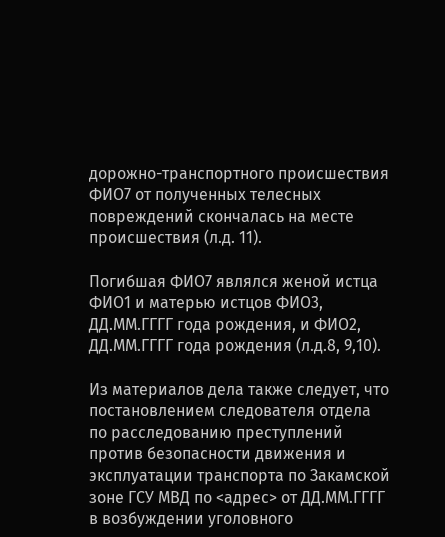дорожно-транспортного происшествия ФИО7 от полученных телесных повреждений скончалась на месте происшествия (л.д. 11).

Погибшая ФИО7 являлся женой истца ФИО1 и матерью истцов ФИО3, ДД.ММ.ГГГГ года рождения, и ФИО2, ДД.ММ.ГГГГ года рождения (л.д.8, 9,10).

Из материалов дела также следует, что постановлением следователя отдела по расследованию преступлений против безопасности движения и эксплуатации транспорта по Закамской зоне ГСУ МВД по <адрес> от ДД.ММ.ГГГГ в возбуждении уголовного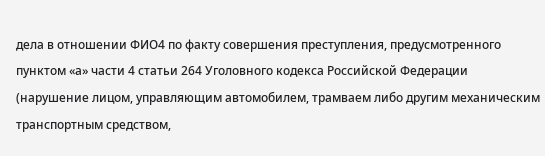дела в отношении ФИО4 по факту совершения преступления, предусмотренного пунктом «а» части 4 статьи 264 Уголовного кодекса Российской Федерации (нарушение лицом, управляющим автомобилем, трамваем либо другим механическим транспортным средством,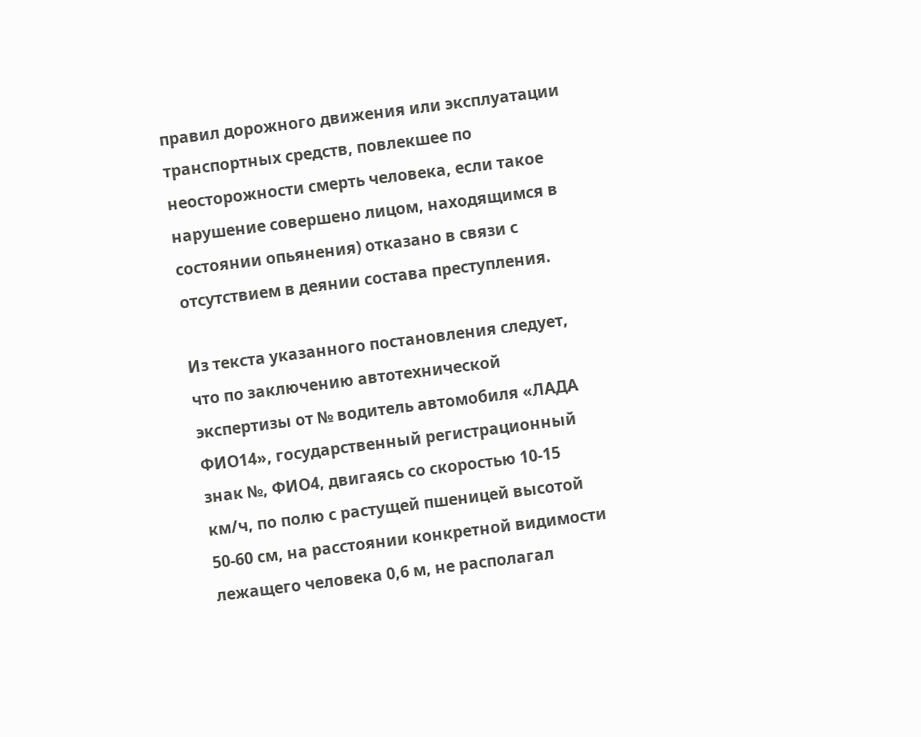правил дорожного движения или эксплуатации транспортных средств, повлекшее по неосторожности смерть человека, если такое нарушение совершено лицом, находящимся в состоянии опьянения) отказано в связи с отсутствием в деянии состава преступления.

Из текста указанного постановления следует, что по заключению автотехнической экспертизы от № водитель автомобиля «ЛАДА ФИО14», государственный регистрационный знак №, ФИО4, двигаясь со скоростью 10-15 км/ч, по полю с растущей пшеницей высотой 50-60 см, на расстоянии конкретной видимости лежащего человека 0,6 м, не располагал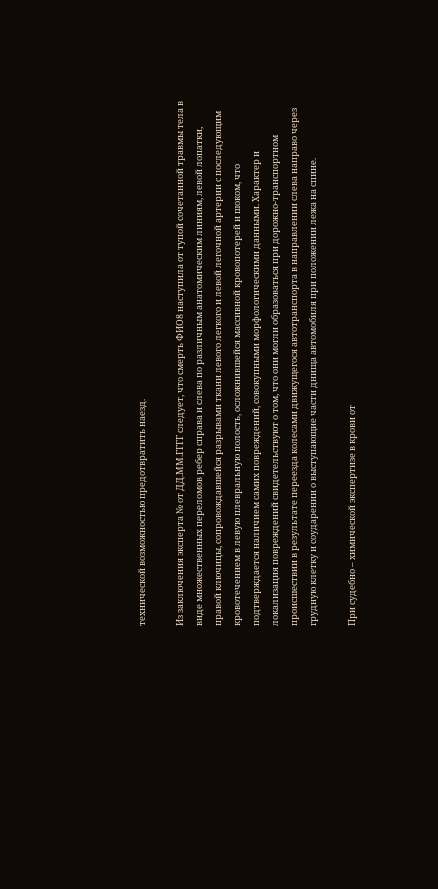технической возможностью предотвратить наезд.

Из заключения эксперта № от ДД.ММ.ГГГГ следует, что смерть ФИО8 наступила от тупой сочетанной травмы тела в виде множественных переломов ребер справа и слева по различным анатомическим линиям, левой лопатки, правой ключицы, сопровождавшейся разрывами ткани левого легкого и левой легочной артерии с последующим кровотечением в левую плевральную полость, осложнившейся массивной кровопотерей и шоком, что подтверждается наличием самих повреждений, совокупными морфологическими данными. Характер и локализация повреждений свидетельствуют о том, что они могли образоваться при дорожно-транспортном происшествии в результате переезда колесами движущегося автотранспорта в направлении слева направо через грудную клетку и соударении о выступающие части днища автомобиля при положении лежа на спине.

При судебно – химической экспертизе в крови от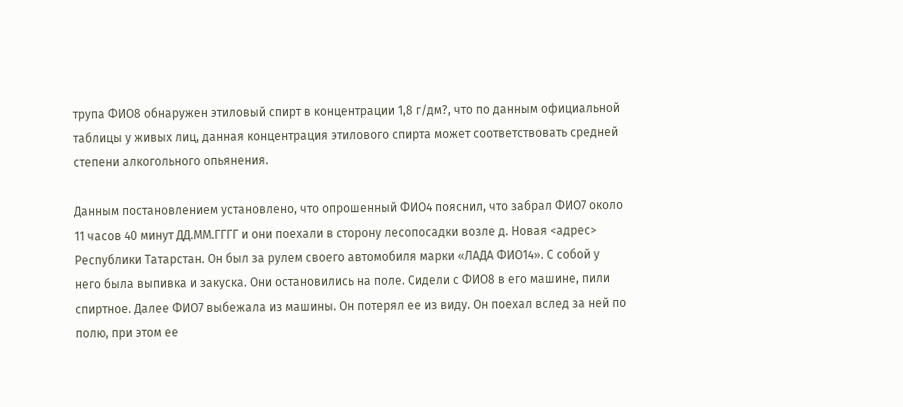трупа ФИО8 обнаружен этиловый спирт в концентрации 1,8 г/дм?, что по данным официальной таблицы у живых лиц, данная концентрация этилового спирта может соответствовать средней степени алкогольного опьянения.

Данным постановлением установлено, что опрошенный ФИО4 пояснил, что забрал ФИО7 около 11 часов 40 минут ДД.ММ.ГГГГ и они поехали в сторону лесопосадки возле д. Новая <адрес> Республики Татарстан. Он был за рулем своего автомобиля марки «ЛАДА ФИО14». С собой у него была выпивка и закуска. Они остановились на поле. Сидели с ФИО8 в его машине, пили спиртное. Далее ФИО7 выбежала из машины. Он потерял ее из виду. Он поехал вслед за ней по полю, при этом ее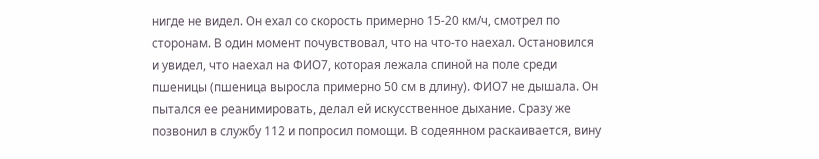нигде не видел. Он ехал со скорость примерно 15-20 км/ч, смотрел по сторонам. В один момент почувствовал, что на что-то наехал. Остановился и увидел, что наехал на ФИО7, которая лежала спиной на поле среди пшеницы (пшеница выросла примерно 50 см в длину). ФИО7 не дышала. Он пытался ее реанимировать, делал ей искусственное дыхание. Сразу же позвонил в службу 112 и попросил помощи. В содеянном раскаивается, вину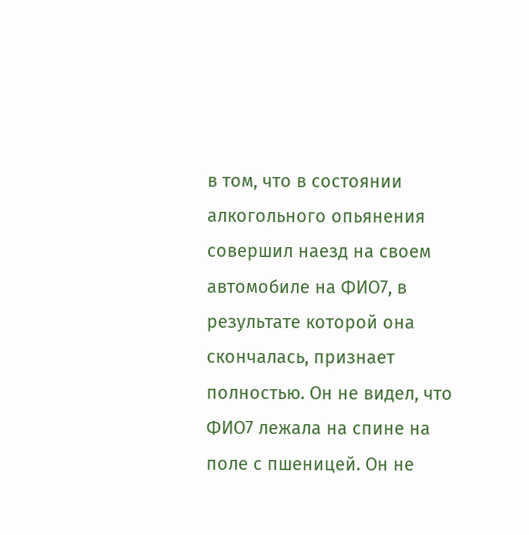в том, что в состоянии алкогольного опьянения совершил наезд на своем автомобиле на ФИО7, в результате которой она скончалась, признает полностью. Он не видел, что ФИО7 лежала на спине на поле с пшеницей. Он не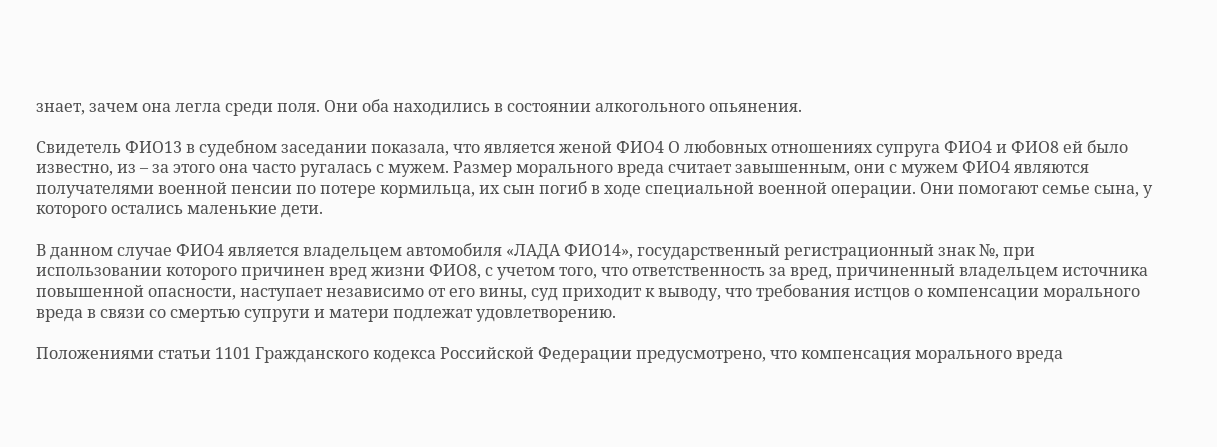знает, зачем она легла среди поля. Они оба находились в состоянии алкогольного опьянения.

Свидетель ФИО13 в судебном заседании показала, что является женой ФИО4 О любовных отношениях супруга ФИО4 и ФИО8 ей было известно, из – за этого она часто ругалась с мужем. Размер морального вреда считает завышенным, они с мужем ФИО4 являются получателями военной пенсии по потере кормильца, их сын погиб в ходе специальной военной операции. Они помогают семье сына, у которого остались маленькие дети.

В данном случае ФИО4 является владельцем автомобиля «ЛАДА ФИО14», государственный регистрационный знак №, при использовании которого причинен вред жизни ФИО8, с учетом того, что ответственность за вред, причиненный владельцем источника повышенной опасности, наступает независимо от его вины, суд приходит к выводу, что требования истцов о компенсации морального вреда в связи со смертью супруги и матери подлежат удовлетворению.

Положениями статьи 1101 Гражданского кодекса Российской Федерации предусмотрено, что компенсация морального вреда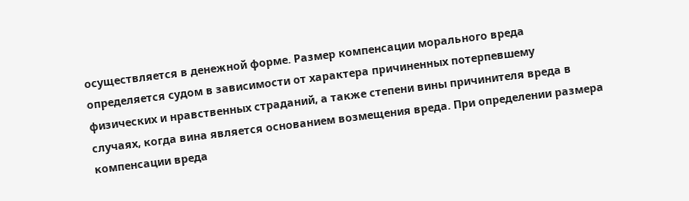осуществляется в денежной форме. Размер компенсации морального вреда определяется судом в зависимости от характера причиненных потерпевшему физических и нравственных страданий, а также степени вины причинителя вреда в случаях, когда вина является основанием возмещения вреда. При определении размера компенсации вреда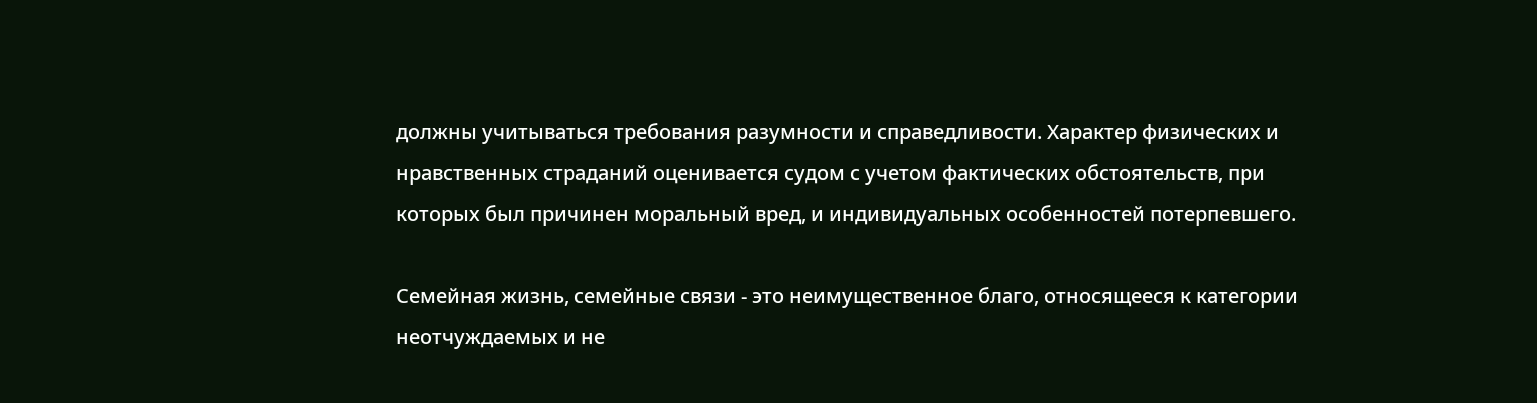должны учитываться требования разумности и справедливости. Характер физических и нравственных страданий оценивается судом с учетом фактических обстоятельств, при которых был причинен моральный вред, и индивидуальных особенностей потерпевшего.

Семейная жизнь, семейные связи - это неимущественное благо, относящееся к категории неотчуждаемых и не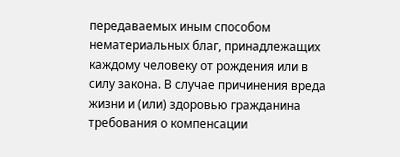передаваемых иным способом нематериальных благ, принадлежащих каждому человеку от рождения или в силу закона. В случае причинения вреда жизни и (или) здоровью гражданина требования о компенсации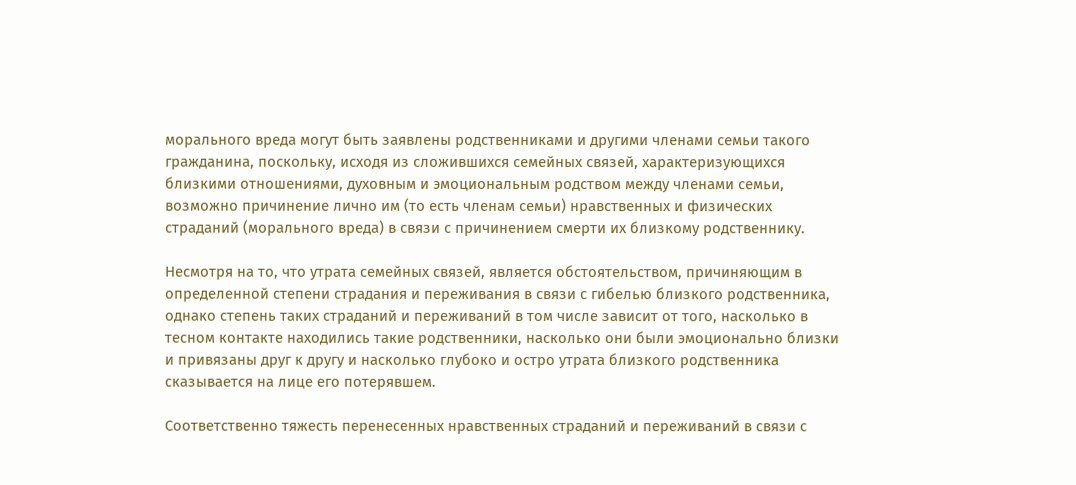морального вреда могут быть заявлены родственниками и другими членами семьи такого гражданина, поскольку, исходя из сложившихся семейных связей, характеризующихся близкими отношениями, духовным и эмоциональным родством между членами семьи, возможно причинение лично им (то есть членам семьи) нравственных и физических страданий (морального вреда) в связи с причинением смерти их близкому родственнику.

Несмотря на то, что утрата семейных связей, является обстоятельством, причиняющим в определенной степени страдания и переживания в связи с гибелью близкого родственника, однако степень таких страданий и переживаний в том числе зависит от того, насколько в тесном контакте находились такие родственники, насколько они были эмоционально близки и привязаны друг к другу и насколько глубоко и остро утрата близкого родственника сказывается на лице его потерявшем.

Соответственно тяжесть перенесенных нравственных страданий и переживаний в связи с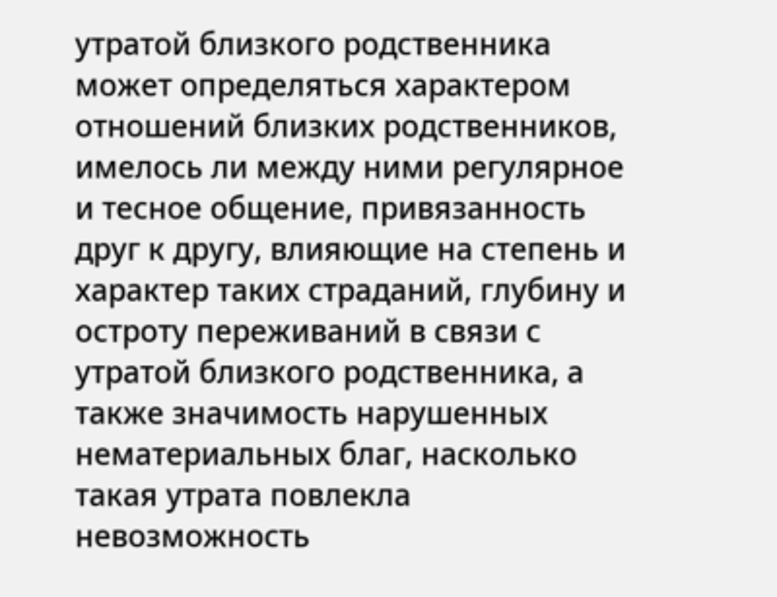утратой близкого родственника может определяться характером отношений близких родственников, имелось ли между ними регулярное и тесное общение, привязанность друг к другу, влияющие на степень и характер таких страданий, глубину и остроту переживаний в связи с утратой близкого родственника, а также значимость нарушенных нематериальных благ, насколько такая утрата повлекла невозможность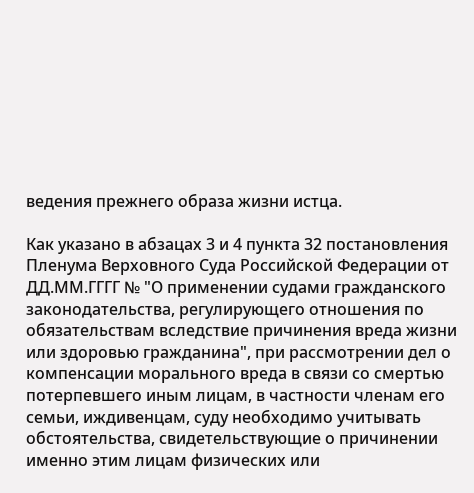ведения прежнего образа жизни истца.

Как указано в абзацах 3 и 4 пункта 32 постановления Пленума Верховного Суда Российской Федерации от ДД.ММ.ГГГГ № "О применении судами гражданского законодательства, регулирующего отношения по обязательствам вследствие причинения вреда жизни или здоровью гражданина", при рассмотрении дел о компенсации морального вреда в связи со смертью потерпевшего иным лицам, в частности членам его семьи, иждивенцам, суду необходимо учитывать обстоятельства, свидетельствующие о причинении именно этим лицам физических или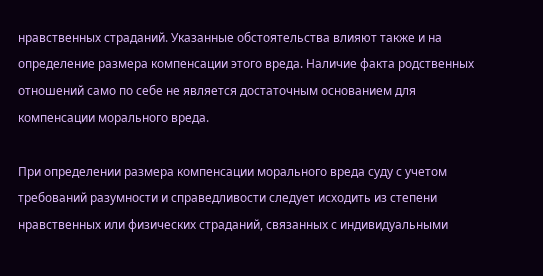нравственных страданий. Указанные обстоятельства влияют также и на определение размера компенсации этого вреда. Наличие факта родственных отношений само по себе не является достаточным основанием для компенсации морального вреда.

При определении размера компенсации морального вреда суду с учетом требований разумности и справедливости следует исходить из степени нравственных или физических страданий, связанных с индивидуальными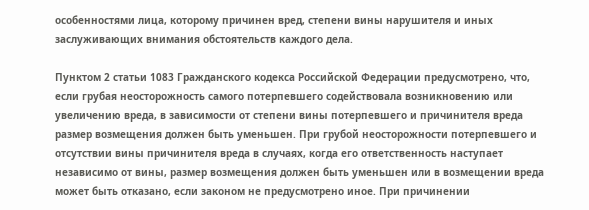особенностями лица, которому причинен вред, степени вины нарушителя и иных заслуживающих внимания обстоятельств каждого дела.

Пунктом 2 статьи 1083 Гражданского кодекса Российской Федерации предусмотрено, что, если грубая неосторожность самого потерпевшего содействовала возникновению или увеличению вреда, в зависимости от степени вины потерпевшего и причинителя вреда размер возмещения должен быть уменьшен. При грубой неосторожности потерпевшего и отсутствии вины причинителя вреда в случаях, когда его ответственность наступает независимо от вины, размер возмещения должен быть уменьшен или в возмещении вреда может быть отказано, если законом не предусмотрено иное. При причинении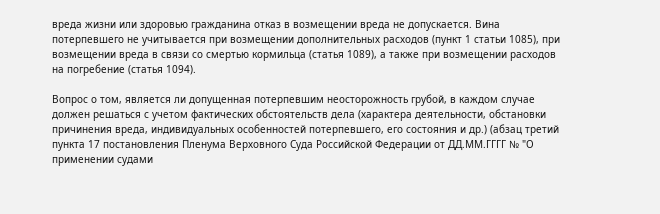вреда жизни или здоровью гражданина отказ в возмещении вреда не допускается. Вина потерпевшего не учитывается при возмещении дополнительных расходов (пункт 1 статьи 1085), при возмещении вреда в связи со смертью кормильца (статья 1089), а также при возмещении расходов на погребение (статья 1094).

Вопрос о том, является ли допущенная потерпевшим неосторожность грубой, в каждом случае должен решаться с учетом фактических обстоятельств дела (характера деятельности, обстановки причинения вреда, индивидуальных особенностей потерпевшего, его состояния и др.) (абзац третий пункта 17 постановления Пленума Верховного Суда Российской Федерации от ДД.ММ.ГГГГ № "О применении судами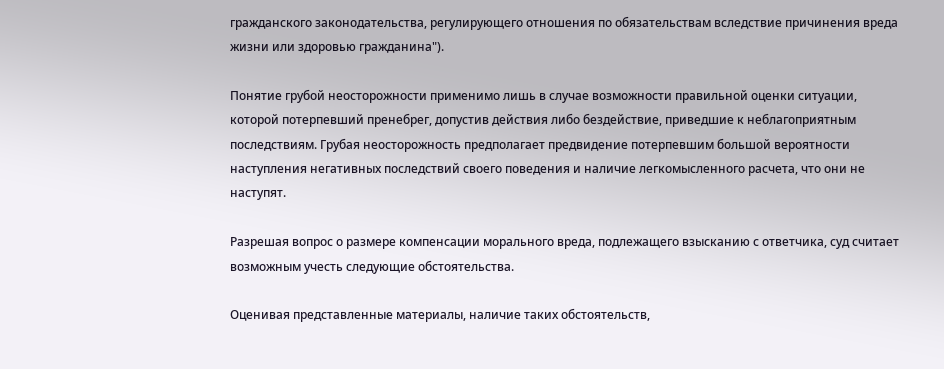гражданского законодательства, регулирующего отношения по обязательствам вследствие причинения вреда жизни или здоровью гражданина").

Понятие грубой неосторожности применимо лишь в случае возможности правильной оценки ситуации, которой потерпевший пренебрег, допустив действия либо бездействие, приведшие к неблагоприятным последствиям. Грубая неосторожность предполагает предвидение потерпевшим большой вероятности наступления негативных последствий своего поведения и наличие легкомысленного расчета, что они не наступят.

Разрешая вопрос о размере компенсации морального вреда, подлежащего взысканию с ответчика, суд считает возможным учесть следующие обстоятельства.

Оценивая представленные материалы, наличие таких обстоятельств,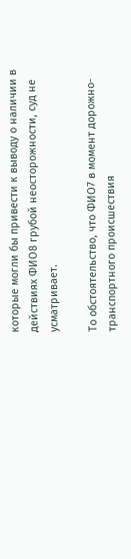которые могли бы привести к выводу о наличии в действиях ФИО8 грубой неосторожности, суд не усматривает.

То обстоятельство, что ФИО7 в момент дорожно-транспортного происшествия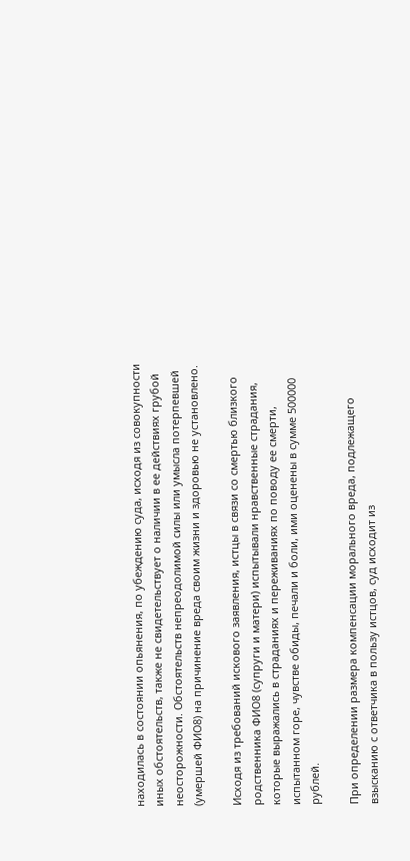находилась в состоянии опьянения, по убеждению суда, исходя из совокупности иных обстоятельств, также не свидетельствует о наличии в ее действиях грубой неосторожности. Обстоятельств непреодолимой силы или умысла потерпевшей (умершей ФИО8) на причинение вреда своим жизни и здоровью не установлено.

Исходя из требований искового заявления, истцы в связи со смертью близкого родственника ФИО8 (супруги и матери) испытывали нравственные страдания, которые выражались в страданиях и переживаниях по поводу ее смерти, испытанном горе, чувстве обиды, печали и боли, ими оценены в сумме 500000 рублей.

При определении размера компенсации морального вреда, подлежащего взысканию с ответчика в пользу истцов, суд исходит из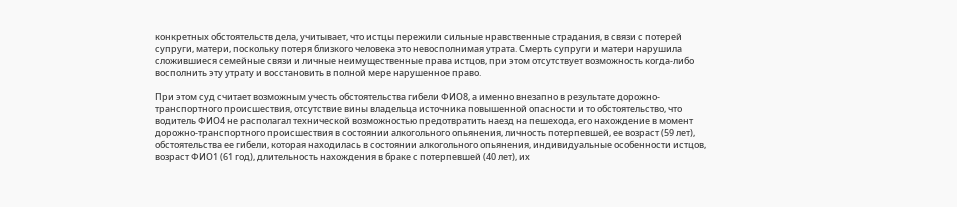конкретных обстоятельств дела, учитывает, что истцы пережили сильные нравственные страдания, в связи с потерей супруги, матери, поскольку потеря близкого человека это невосполнимая утрата. Смерть супруги и матери нарушила сложившиеся семейные связи и личные неимущественные права истцов, при этом отсутствует возможность когда-либо восполнить эту утрату и восстановить в полной мере нарушенное право.

При этом суд считает возможным учесть обстоятельства гибели ФИО8, а именно внезапно в результате дорожно-транспортного происшествия, отсутствие вины владельца источника повышенной опасности и то обстоятельство, что водитель ФИО4 не располагал технической возможностью предотвратить наезд на пешехода, его нахождение в момент дорожно-транспортного происшествия в состоянии алкогольного опьянения, личность потерпевшей, ее возраст (59 лет), обстоятельства ее гибели, которая находилась в состоянии алкогольного опьянения, индивидуальные особенности истцов, возраст ФИО1 (61 год), длительность нахождения в браке с потерпевшей (40 лет), их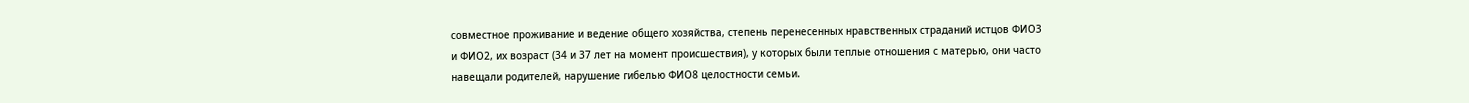совместное проживание и ведение общего хозяйства, степень перенесенных нравственных страданий истцов ФИО3 и ФИО2, их возраст (34 и 37 лет на момент происшествия), у которых были теплые отношения с матерью, они часто навещали родителей, нарушение гибелью ФИО8 целостности семьи.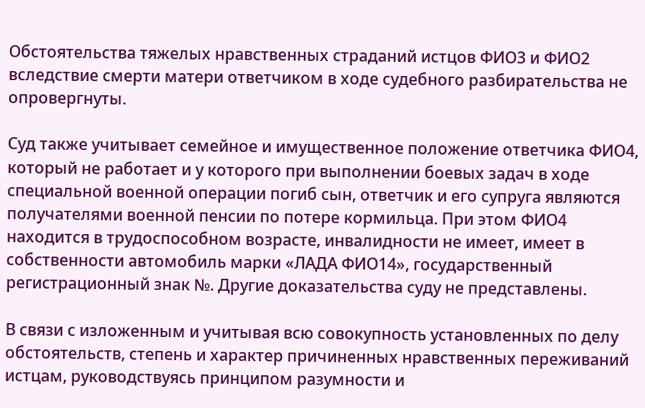Обстоятельства тяжелых нравственных страданий истцов ФИО3 и ФИО2 вследствие смерти матери ответчиком в ходе судебного разбирательства не опровергнуты.

Суд также учитывает семейное и имущественное положение ответчика ФИО4, который не работает и у которого при выполнении боевых задач в ходе специальной военной операции погиб сын, ответчик и его супруга являются получателями военной пенсии по потере кормильца. При этом ФИО4 находится в трудоспособном возрасте, инвалидности не имеет, имеет в собственности автомобиль марки «ЛАДА ФИО14», государственный регистрационный знак №. Другие доказательства суду не представлены.

В связи с изложенным и учитывая всю совокупность установленных по делу обстоятельств, степень и характер причиненных нравственных переживаний истцам, руководствуясь принципом разумности и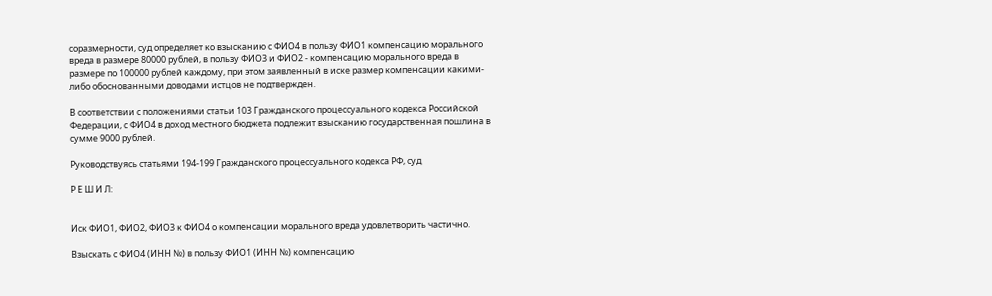соразмерности, суд определяет ко взысканию с ФИО4 в пользу ФИО1 компенсацию морального вреда в размере 80000 рублей, в пользу ФИО3 и ФИО2 - компенсацию морального вреда в размере по 100000 рублей каждому, при этом заявленный в иске размер компенсации какими-либо обоснованными доводами истцов не подтвержден.

В соответствии с положениями статьи 103 Гражданского процессуального кодекса Российской Федерации, с ФИО4 в доход местного бюджета подлежит взысканию государственная пошлина в сумме 9000 рублей.

Руководствуясь статьями 194-199 Гражданского процессуального кодекса РФ, суд

Р Е Ш И Л:


Иск ФИО1, ФИО2, ФИО3 к ФИО4 о компенсации морального вреда удовлетворить частично.

Взыскать с ФИО4 (ИНН №) в пользу ФИО1 (ИНН №) компенсацию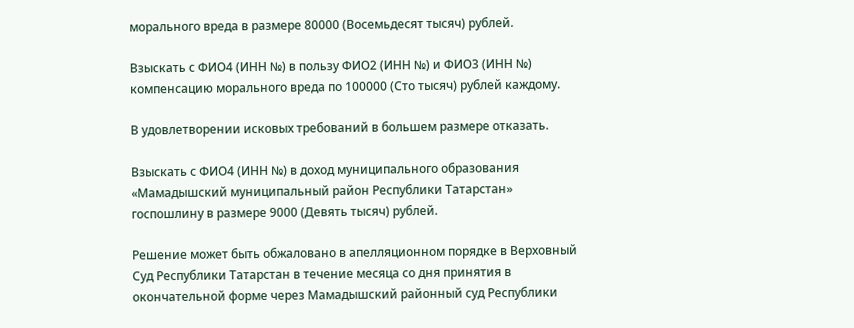морального вреда в размере 80000 (Восемьдесят тысяч) рублей.

Взыскать с ФИО4 (ИНН №) в пользу ФИО2 (ИНН №) и ФИО3 (ИНН №) компенсацию морального вреда по 100000 (Сто тысяч) рублей каждому.

В удовлетворении исковых требований в большем размере отказать.

Взыскать с ФИО4 (ИНН №) в доход муниципального образования «Мамадышский муниципальный район Республики Татарстан» госпошлину в размере 9000 (Девять тысяч) рублей.

Решение может быть обжаловано в апелляционном порядке в Верховный Суд Республики Татарстан в течение месяца со дня принятия в окончательной форме через Мамадышский районный суд Республики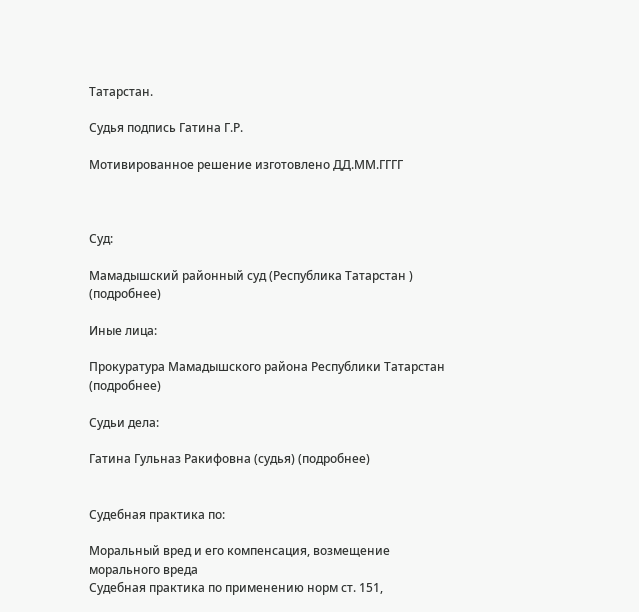Татарстан.

Судья подпись Гатина Г.Р.

Мотивированное решение изготовлено ДД.ММ.ГГГГ



Суд:

Мамадышский районный суд (Республика Татарстан ) (подробнее)

Иные лица:

Прокуратура Мамадышского района Республики Татарстан (подробнее)

Судьи дела:

Гатина Гульназ Ракифовна (судья) (подробнее)


Судебная практика по:

Моральный вред и его компенсация, возмещение морального вреда
Судебная практика по применению норм ст. 151,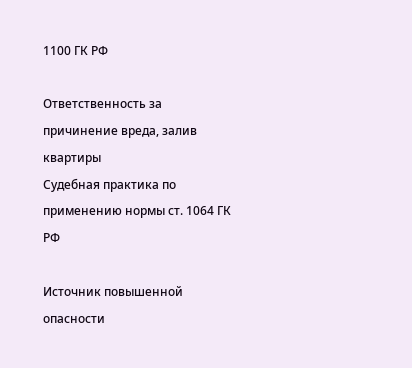1100 ГК РФ

Ответственность за причинение вреда, залив квартиры
Судебная практика по применению нормы ст. 1064 ГК РФ

Источник повышенной опасности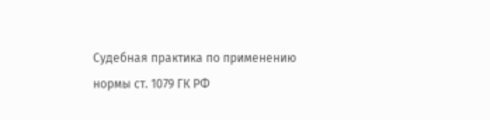Судебная практика по применению нормы ст. 1079 ГК РФ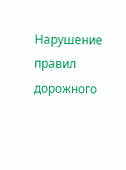Нарушение правил дорожного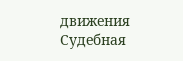движения
Судебная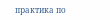практика по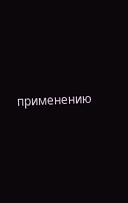применению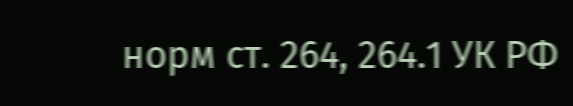норм ст. 264, 264.1 УК РФ